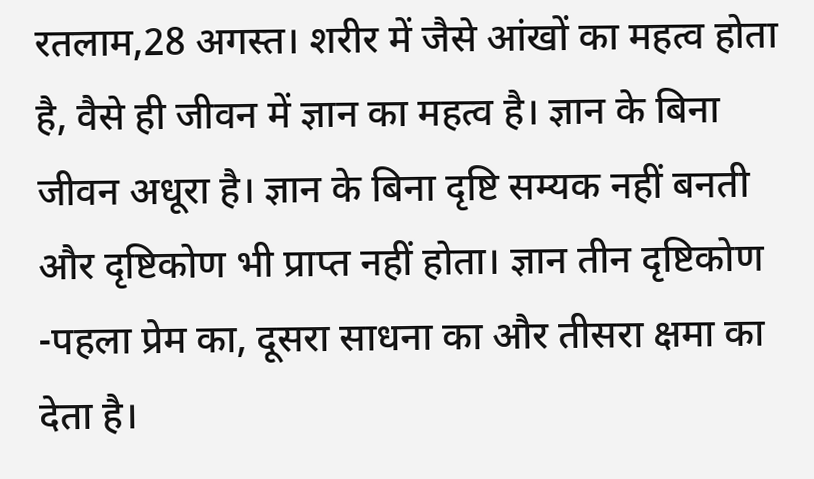रतलाम,28 अगस्त। शरीर में जैसे आंखों का महत्व होता है, वैसे ही जीवन में ज्ञान का महत्व है। ज्ञान के बिना जीवन अधूरा है। ज्ञान के बिना दृष्टि सम्यक नहीं बनती और दृष्टिकोण भी प्राप्त नहीं होता। ज्ञान तीन दृष्टिकोण -पहला प्रेम का, दूसरा साधना का और तीसरा क्षमा का देता है।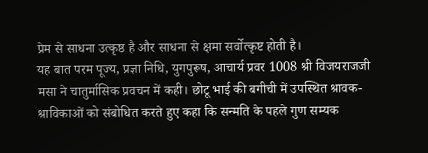प्रेम से साधना उत्कृष्ठ है और साधना से क्षमा सर्वोत्कृष्ट होती है।
यह बात परम पूज्य, प्रज्ञा निधि, युगपुरूष, आचार्य प्रवर 1008 श्री विजयराजजी मसा ने चातुर्मासिक प्रवचन में कही। छोटू भाई की बगीची में उपस्थित श्रावक-श्राविकाओं को संबोधित करते हुए कहा कि सन्मति के पहले गुण सम्यक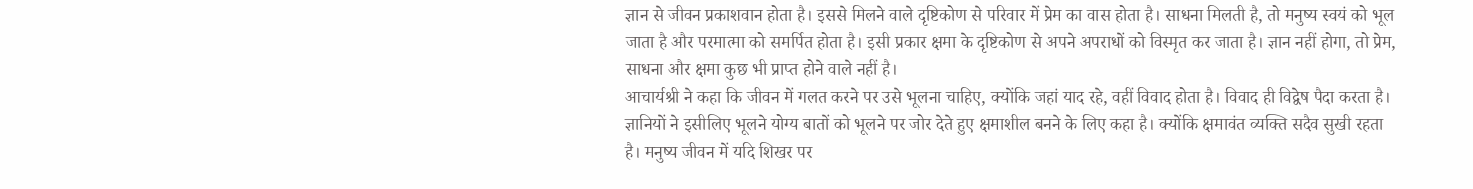ज्ञान से जीवन प्रकाशवान होता है। इससे मिलने वाले दृष्टिकोण से परिवार में प्रेम का वास होता है। साधना मिलती है, तो मनुष्य स्वयं को भूल जाता है और परमात्मा को समर्पित होता है। इसी प्रकार क्षमा के दृष्टिकोण से अपने अपराधों को विस्मृत कर जाता है। ज्ञान नहीं होगा, तो प्रेम, साधना और क्षमा कुछ भी प्राप्त होने वाले नहीं है।
आचार्यश्री ने कहा कि जीवन में गलत करने पर उसे भूलना चाहिए, क्योंकि जहां याद रहे, वहीं विवाद होता है। विवाद ही विद्वेष पैदा करता है। ज्ञानियों ने इसीलिए भूलने योग्य बातों को भूलने पर जोर देते हुए क्षमाशील बनने के लिए कहा है। क्योंकि क्षमावंत व्यक्ति सदैव सुखी रहता है। मनुष्य जीवन में यदि शिखर पर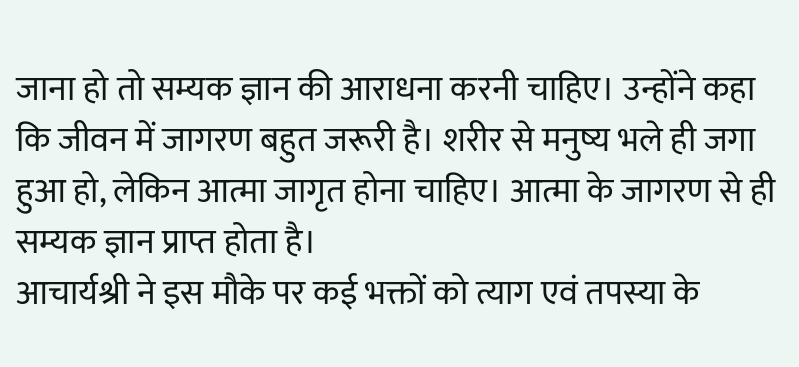जाना हो तो सम्यक ज्ञान की आराधना करनी चाहिए। उन्होंने कहा कि जीवन में जागरण बहुत जरूरी है। शरीर से मनुष्य भले ही जगा हुआ हो, लेकिन आत्मा जागृत होना चाहिए। आत्मा के जागरण से ही सम्यक ज्ञान प्राप्त होता है।
आचार्यश्री ने इस मौके पर कई भक्तों को त्याग एवं तपस्या के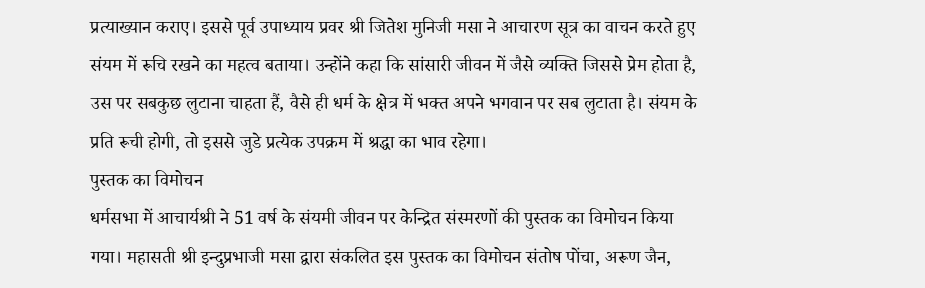प्रत्याख्यान कराए। इससे पूर्व उपाध्याय प्रवर श्री जितेश मुनिजी मसा ने आचारण सूत्र का वाचन करते हुए संयम में रूचि रखने का महत्व बताया। उन्होंने कहा कि सांसारी जीवन में जैसे व्यक्ति जिससे प्रेम होता है, उस पर सबकुछ लुटाना चाहता हैं, वैसे ही धर्म के क्षेत्र में भक्त अपने भगवान पर सब लुटाता है। संयम के प्रति रूची होगी, तो इससे जुडे प्रत्येक उपक्रम में श्रद्धा का भाव रहेगा।
पुस्तक का विमोचन
धर्मसभा में आचार्यश्री ने 51 वर्ष के संयमी जीवन पर केन्द्रित संस्मरणों की पुस्तक का विमोचन किया गया। महासती श्री इन्दुप्रभाजी मसा द्वारा संकलित इस पुस्तक का विमोचन संतोष पोंचा, अरूण जैन,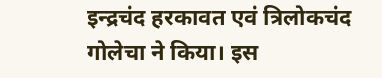इन्द्रचंद हरकावत एवं त्रिलोकचंद गोलेचा ने किया। इस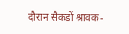दौरान सैकडों श्रावक-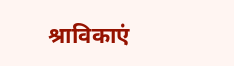श्राविकाएं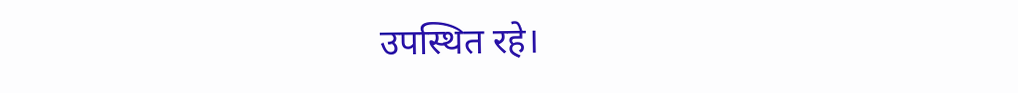उपस्थित रहे।